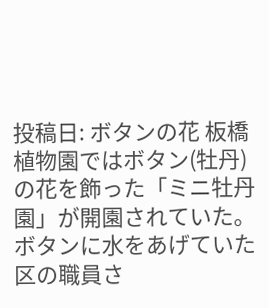投稿日: ボタンの花 板橋植物園ではボタン(牡丹)の花を飾った「ミニ牡丹園」が開園されていた。ボタンに水をあげていた区の職員さ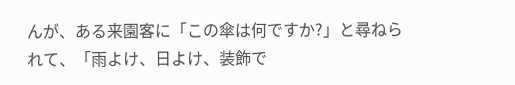んが、ある来園客に「この傘は何ですか?」と尋ねられて、「雨よけ、日よけ、装飾で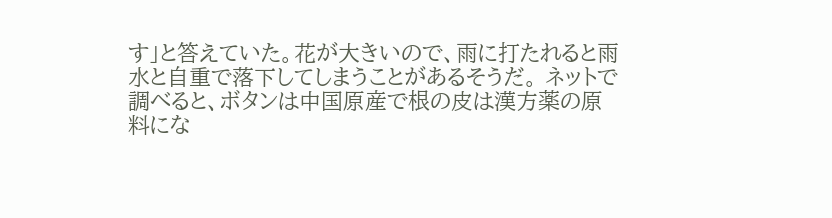す」と答えていた。花が大きいので、雨に打たれると雨水と自重で落下してしまうことがあるそうだ。 ネットで調べると、ボタンは中国原産で根の皮は漢方薬の原料にな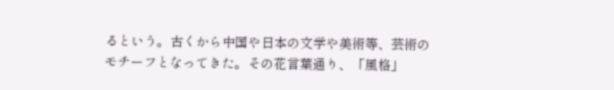るという。古くから中国や日本の文学や美術等、芸術のモチーフとなってきた。その花言葉通り、「風格」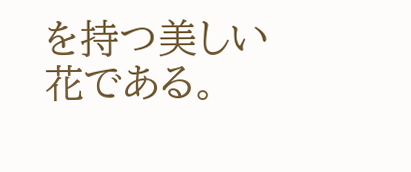を持つ美しい花である。